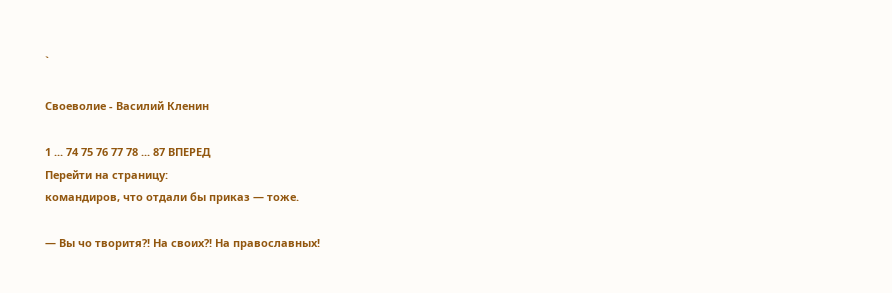`

Своеволие - Василий Кленин

1 ... 74 75 76 77 78 ... 87 ВПЕРЕД
Перейти на страницу:
командиров, что отдали бы приказ — тоже.

— Вы чо творитя?! На своих?! На православных!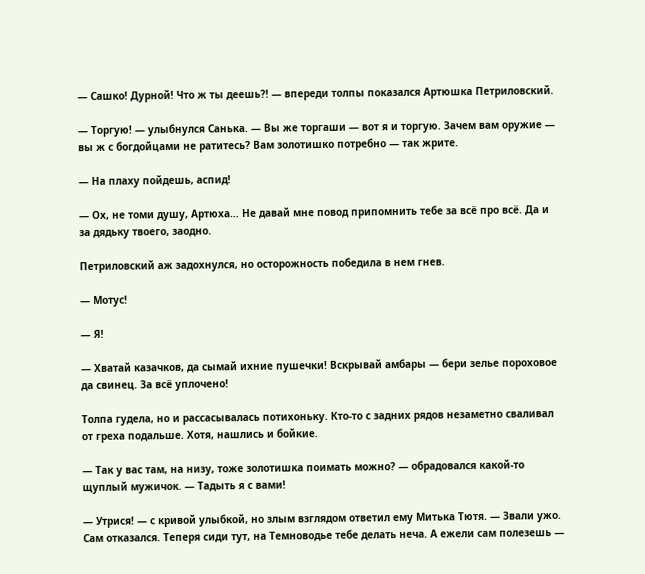— Сашко! Дурной! Что ж ты деешь?! — впереди толпы показался Артюшка Петриловский.

— Торгую! — улыбнулся Санька. — Вы же торгаши — вот я и торгую. Зачем вам оружие — вы ж с богдойцами не ратитесь? Вам золотишко потребно — так жрите.

— На плаху пойдешь, аспид!

— Ох, не томи душу, Артюха… Не давай мне повод припомнить тебе за всё про всё. Да и за дядьку твоего, заодно.

Петриловский аж задохнулся, но осторожность победила в нем гнев.

— Мотус!

— Я!

— Хватай казачков, да сымай ихние пушечки! Вскрывай амбары — бери зелье пороховое да свинец. За всё уплочено!

Толпа гудела, но и рассасывалась потихоньку. Кто-то с задних рядов незаметно сваливал от греха подальше. Хотя, нашлись и бойкие.

— Так у вас там, на низу, тоже золотишка поимать можно? — обрадовался какой-то щуплый мужичок. — Тадыть я с вами!

— Утрися! — с кривой улыбкой, но злым взглядом ответил ему Митька Тютя. — Звали ужо. Сам отказался. Теперя сиди тут, на Темноводье тебе делать неча. А ежели сам полезешь —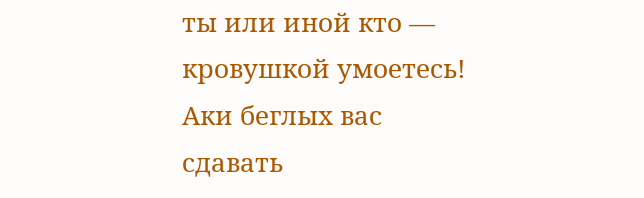ты или иной кто — кровушкой умоетесь! Аки беглых вас сдавать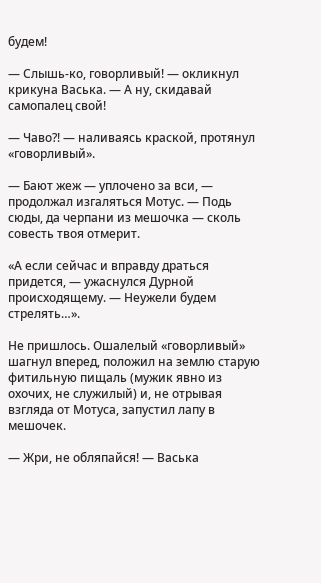будем!

— Слышь-ко, говорливый! — окликнул крикуна Васька. — А ну, скидавай самопалец свой!

— Чаво?! — наливаясь краской, протянул «говорливый».

— Бают жеж — уплочено за вси, — продолжал изгаляться Мотус. — Подь сюды, да черпани из мешочка — сколь совесть твоя отмерит.

«А если сейчас и вправду драться придется, — ужаснулся Дурной происходящему. — Неужели будем стрелять…».

Не пришлось. Ошалелый «говорливый» шагнул вперед, положил на землю старую фитильную пищаль (мужик явно из охочих, не служилый) и, не отрывая взгляда от Мотуса, запустил лапу в мешочек.

— Жри, не обляпайся! — Васька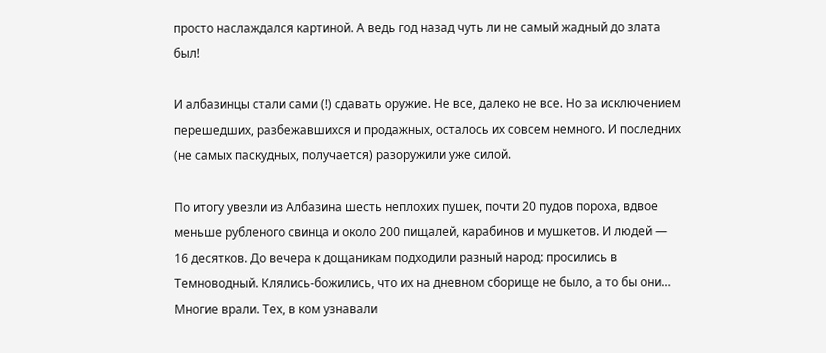просто наслаждался картиной. А ведь год назад чуть ли не самый жадный до злата был!

И албазинцы стали сами (!) сдавать оружие. Не все, далеко не все. Но за исключением перешедших, разбежавшихся и продажных, осталось их совсем немного. И последних (не самых паскудных, получается) разоружили уже силой.

По итогу увезли из Албазина шесть неплохих пушек, почти 20 пудов пороха, вдвое меньше рубленого свинца и около 200 пищалей, карабинов и мушкетов. И людей — 16 десятков. До вечера к дощаникам подходили разный народ: просились в Темноводный. Клялись-божились, что их на дневном сборище не было, а то бы они… Многие врали. Тех, в ком узнавали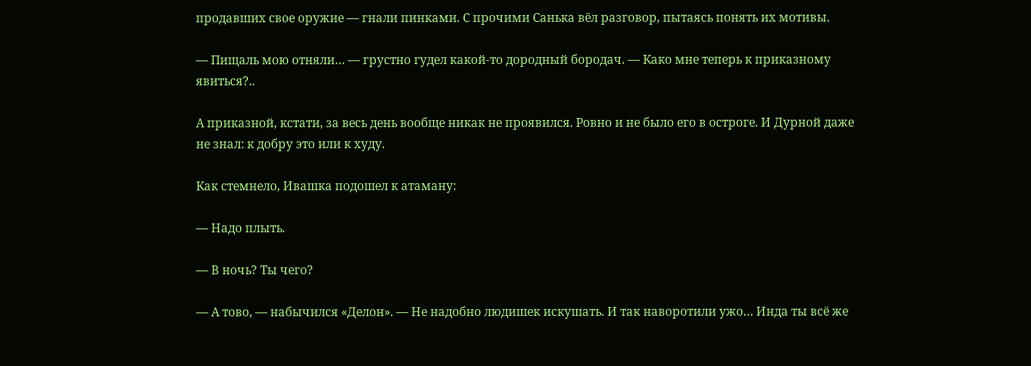продавших свое оружие — гнали пинками. С прочими Санька вёл разговор, пытаясь понять их мотивы.

— Пищаль мою отняли… — грустно гудел какой-то дородный бородач. — Како мне теперь к приказному явиться?..

А приказной, кстати, за весь день вообще никак не проявился. Ровно и не было его в остроге. И Дурной даже не знал: к добру это или к худу.

Как стемнело, Ивашка подошел к атаману:

— Надо плыть.

— В ночь? Ты чего?

— А тово, — набычился «Делон». — Не надобно людишек искушать. И так наворотили ужо… Инда ты всё же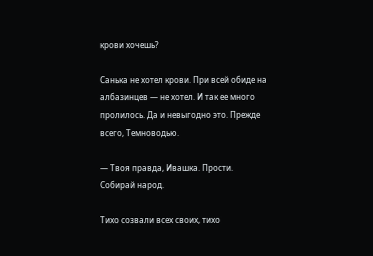крови хочешь?

Санька не хотел крови. При всей обиде на албазинцев — не хотел. И так ее много пролилось. Да и невыгодно это. Прежде всего, Темноводью.

— Твоя правда, Ивашка. Прости. Собирай народ.

Тихо созвали всех своих, тихо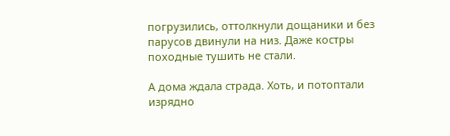погрузились, оттолкнули дощаники и без парусов двинули на низ. Даже костры походные тушить не стали.

А дома ждала страда. Хоть, и потоптали изрядно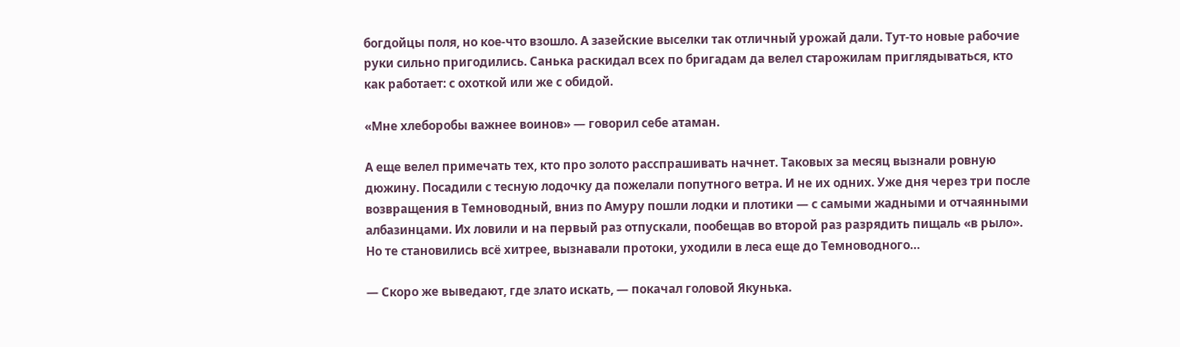богдойцы поля, но кое-что взошло. А зазейские выселки так отличный урожай дали. Тут-то новые рабочие руки сильно пригодились. Санька раскидал всех по бригадам да велел старожилам приглядываться, кто как работает: с охоткой или же с обидой.

«Мне хлеборобы важнее воинов» — говорил себе атаман.

А еще велел примечать тех, кто про золото расспрашивать начнет. Таковых за месяц вызнали ровную дюжину. Посадили с тесную лодочку да пожелали попутного ветра. И не их одних. Уже дня через три после возвращения в Темноводный, вниз по Амуру пошли лодки и плотики — с самыми жадными и отчаянными албазинцами. Их ловили и на первый раз отпускали, пообещав во второй раз разрядить пищаль «в рыло». Но те становились всё хитрее, вызнавали протоки, уходили в леса еще до Темноводного…

— Скоро же выведают, где злато искать, — покачал головой Якунька.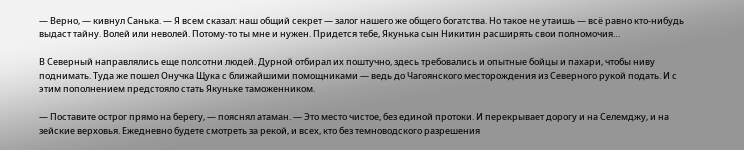— Верно, — кивнул Санька. — Я всем сказал: наш общий секрет — залог нашего же общего богатства. Но такое не утаишь — всё равно кто-нибудь выдаст тайну. Волей или неволей. Потому-то ты мне и нужен. Придется тебе, Якунька сын Никитин расширять свои полномочия…

В Северный направлялись еще полсотни людей. Дурной отбирал их поштучно, здесь требовались и опытные бойцы и пахари, чтобы ниву поднимать. Туда же пошел Онучка Щука с ближайшими помощниками — ведь до Чагоянского месторождения из Северного рукой подать. И с этим пополнением предстояло стать Якуньке таможенником.

— Поставите острог прямо на берегу, — пояснял атаман. — Это место чистое, без единой протоки. И перекрывает дорогу и на Селемджу, и на зейские верховья. Ежедневно будете смотреть за рекой, и всех, кто без темноводского разрешения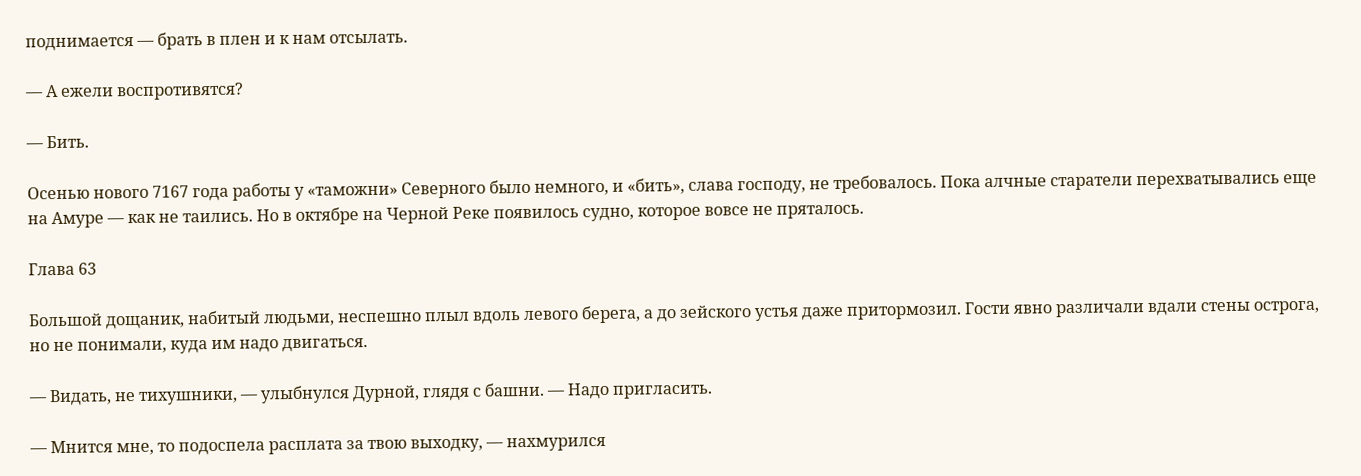поднимается — брать в плен и к нам отсылать.

— А ежели воспротивятся?

— Бить.

Осенью нового 7167 года работы у «таможни» Северного было немного, и «бить», слава господу, не требовалось. Пока алчные старатели перехватывались еще на Амуре — как не таились. Но в октябре на Черной Реке появилось судно, которое вовсе не пряталось.

Глава 63

Большой дощаник, набитый людьми, неспешно плыл вдоль левого берега, а до зейского устья даже притормозил. Гости явно различали вдали стены острога, но не понимали, куда им надо двигаться.

— Видать, не тихушники, — улыбнулся Дурной, глядя с башни. — Надо пригласить.

— Мнится мне, то подоспела расплата за твою выходку, — нахмурился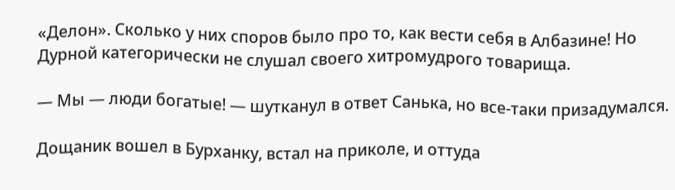«Делон». Сколько у них споров было про то, как вести себя в Албазине! Но Дурной категорически не слушал своего хитромудрого товарища.

— Мы — люди богатые! — шутканул в ответ Санька, но все-таки призадумался.

Дощаник вошел в Бурханку, встал на приколе, и оттуда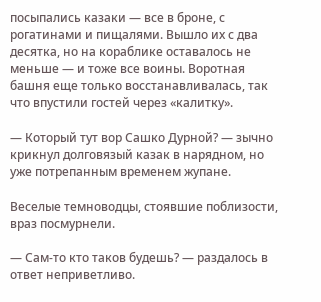посыпались казаки — все в броне, с рогатинами и пищалями. Вышло их с два десятка, но на кораблике оставалось не меньше — и тоже все воины. Воротная башня еще только восстанавливалась, так что впустили гостей через «калитку».

— Который тут вор Сашко Дурной? — зычно крикнул долговязый казак в нарядном, но уже потрепанным временем жупане.

Веселые темноводцы, стоявшие поблизости, враз посмурнели.

— Сам-то кто таков будешь? — раздалось в ответ неприветливо.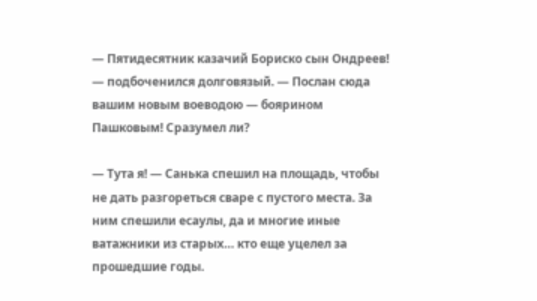— Пятидесятник казачий Бориско сын Ондреев! — подбоченился долговязый. — Послан сюда вашим новым воеводою — боярином Пашковым! Сразумел ли?

— Тута я! — Санька спешил на площадь, чтобы не дать разгореться сваре с пустого места. За ним спешили есаулы, да и многие иные ватажники из старых… кто еще уцелел за прошедшие годы.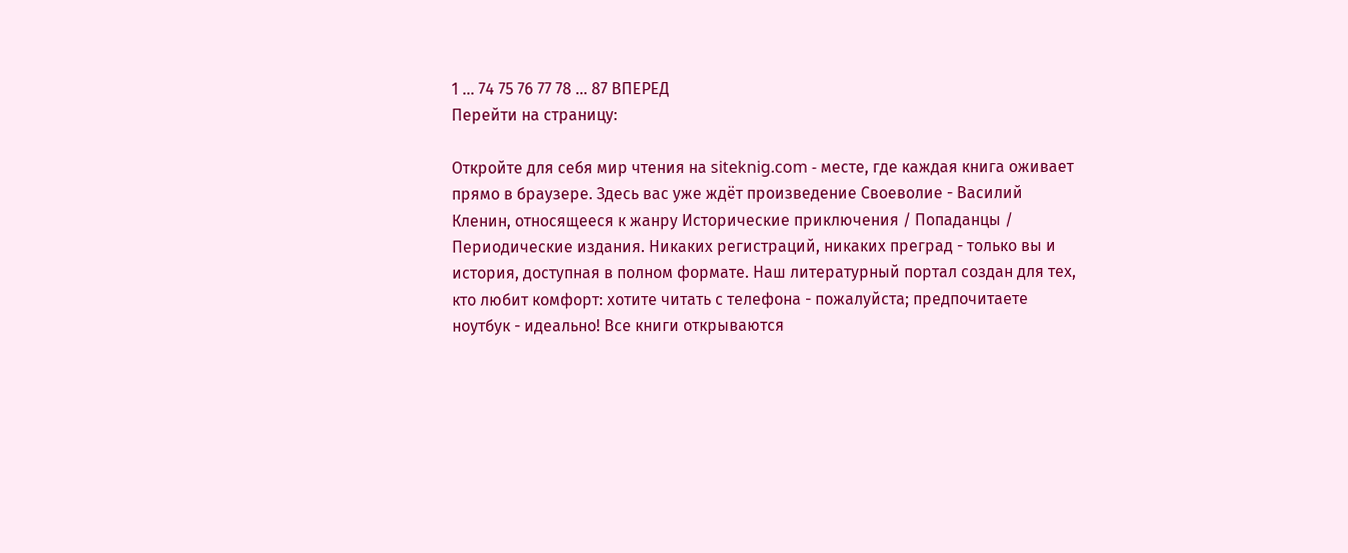1 ... 74 75 76 77 78 ... 87 ВПЕРЕД
Перейти на страницу:

Откройте для себя мир чтения на siteknig.com - месте, где каждая книга оживает прямо в браузере. Здесь вас уже ждёт произведение Своеволие - Василий Кленин, относящееся к жанру Исторические приключения / Попаданцы / Периодические издания. Никаких регистраций, никаких преград - только вы и история, доступная в полном формате. Наш литературный портал создан для тех, кто любит комфорт: хотите читать с телефона - пожалуйста; предпочитаете ноутбук - идеально! Все книги открываются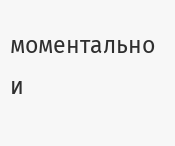моментально и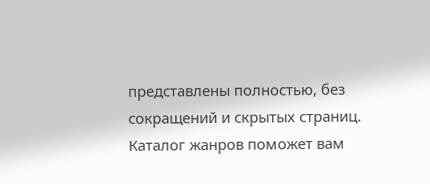представлены полностью, без сокращений и скрытых страниц. Каталог жанров поможет вам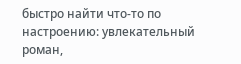быстро найти что-то по настроению: увлекательный роман,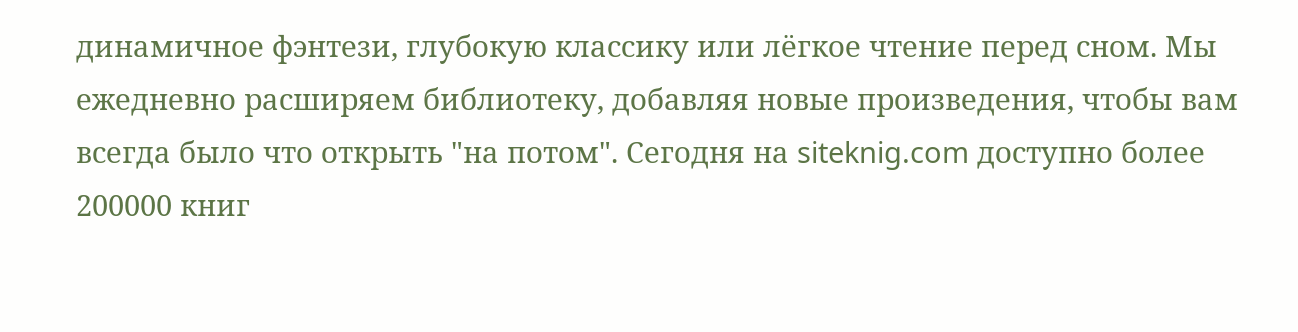динамичное фэнтези, глубокую классику или лёгкое чтение перед сном. Мы ежедневно расширяем библиотеку, добавляя новые произведения, чтобы вам всегда было что открыть "на потом". Сегодня на siteknig.com доступно более 200000 книг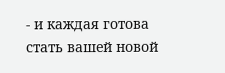- и каждая готова стать вашей новой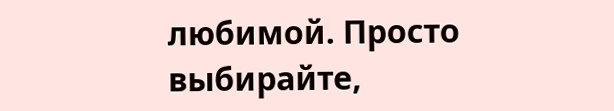любимой. Просто выбирайте,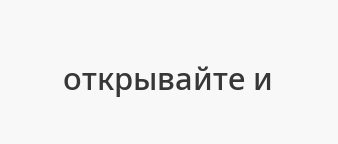открывайте и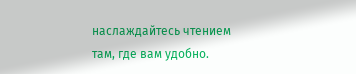наслаждайтесь чтением там, где вам удобно.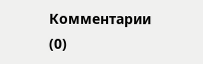Комментарии (0)